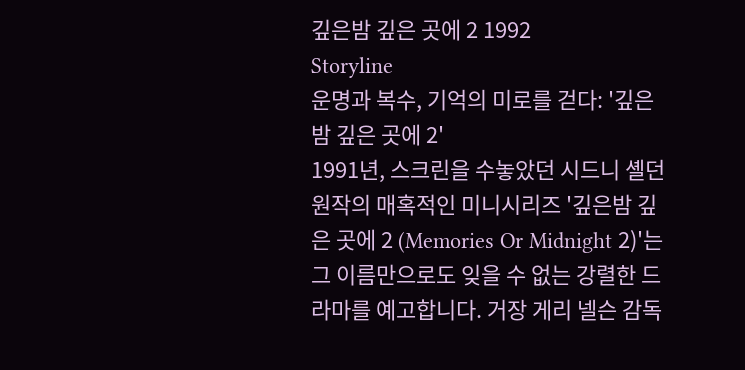깊은밤 깊은 곳에 2 1992
Storyline
운명과 복수, 기억의 미로를 걷다: '깊은밤 깊은 곳에 2'
1991년, 스크린을 수놓았던 시드니 셸던 원작의 매혹적인 미니시리즈 '깊은밤 깊은 곳에 2 (Memories Or Midnight 2)'는 그 이름만으로도 잊을 수 없는 강렬한 드라마를 예고합니다. 거장 게리 넬슨 감독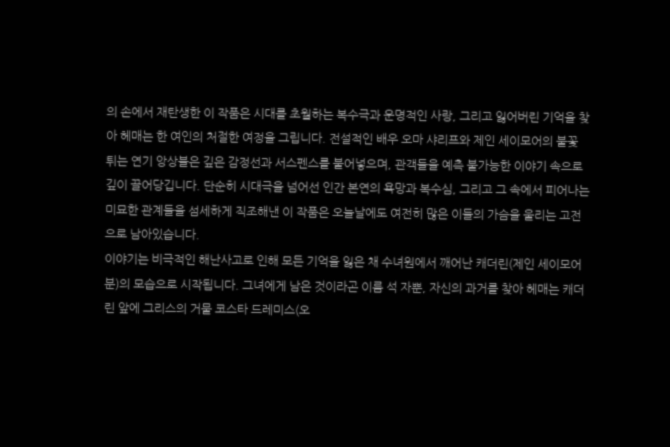의 손에서 재탄생한 이 작품은 시대를 초월하는 복수극과 운명적인 사랑, 그리고 잃어버린 기억을 찾아 헤매는 한 여인의 처절한 여정을 그립니다. 전설적인 배우 오마 샤리프와 제인 세이모어의 불꽃 튀는 연기 앙상블은 깊은 감정선과 서스펜스를 불어넣으며, 관객들을 예측 불가능한 이야기 속으로 깊이 끌어당깁니다. 단순히 시대극을 넘어선 인간 본연의 욕망과 복수심, 그리고 그 속에서 피어나는 미묘한 관계들을 섬세하게 직조해낸 이 작품은 오늘날에도 여전히 많은 이들의 가슴을 울리는 고전으로 남아있습니다.
이야기는 비극적인 해난사고로 인해 모든 기억을 잃은 채 수녀원에서 깨어난 캐더린(제인 세이모어 분)의 모습으로 시작됩니다. 그녀에게 남은 것이라곤 이름 석 자뿐, 자신의 과거를 찾아 헤매는 캐더린 앞에 그리스의 거물 코스타 드레미스(오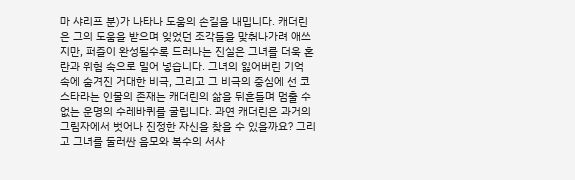마 샤리프 분)가 나타나 도움의 손길을 내밉니다. 캐더린은 그의 도움을 받으며 잊었던 조각들을 맞춰나가려 애쓰지만, 퍼즐이 완성될수록 드러나는 진실은 그녀를 더욱 혼란과 위험 속으로 밀어 넣습니다. 그녀의 잃어버린 기억 속에 숨겨진 거대한 비극, 그리고 그 비극의 중심에 선 코스타라는 인물의 존재는 캐더린의 삶을 뒤흔들며 멈출 수 없는 운명의 수레바퀴를 굴립니다. 과연 캐더린은 과거의 그림자에서 벗어나 진정한 자신을 찾을 수 있을까요? 그리고 그녀를 둘러싼 음모와 복수의 서사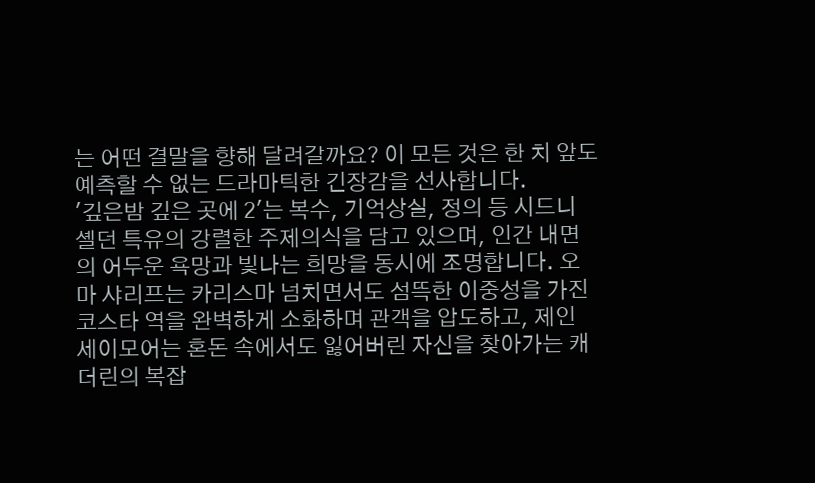는 어떤 결말을 향해 달려갈까요? 이 모든 것은 한 치 앞도 예측할 수 없는 드라마틱한 긴장감을 선사합니다.
'깊은밤 깊은 곳에 2'는 복수, 기억상실, 정의 등 시드니 셸던 특유의 강렬한 주제의식을 담고 있으며, 인간 내면의 어두운 욕망과 빛나는 희망을 동시에 조명합니다. 오마 샤리프는 카리스마 넘치면서도 섬뜩한 이중성을 가진 코스타 역을 완벽하게 소화하며 관객을 압도하고, 제인 세이모어는 혼돈 속에서도 잃어버린 자신을 찾아가는 캐더린의 복잡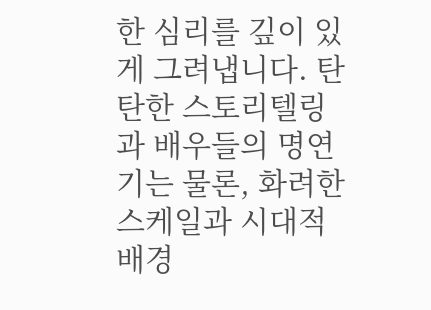한 심리를 깊이 있게 그려냅니다. 탄탄한 스토리텔링과 배우들의 명연기는 물론, 화려한 스케일과 시대적 배경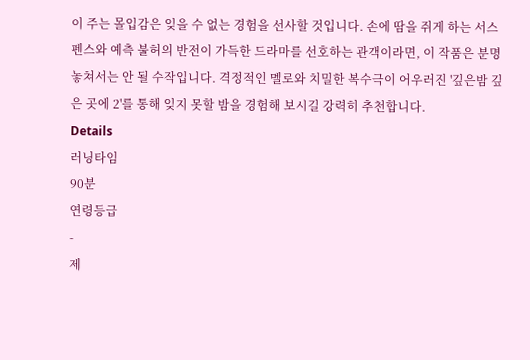이 주는 몰입감은 잊을 수 없는 경험을 선사할 것입니다. 손에 땀을 쥐게 하는 서스펜스와 예측 불허의 반전이 가득한 드라마를 선호하는 관객이라면, 이 작품은 분명 놓쳐서는 안 될 수작입니다. 격정적인 멜로와 치밀한 복수극이 어우러진 '깊은밤 깊은 곳에 2'를 통해 잊지 못할 밤을 경험해 보시길 강력히 추천합니다.
Details
러닝타임
90분
연령등급
-
제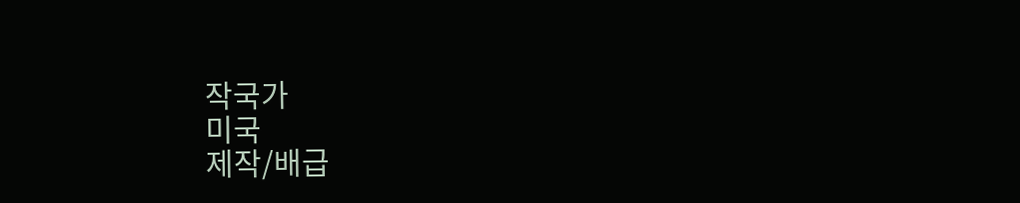작국가
미국
제작/배급